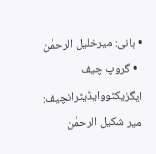• بانی: میرخلیل الرحمٰن
  • گروپ چیف ایگزیکٹووایڈیٹرانچیف: میر شکیل الرحمٰن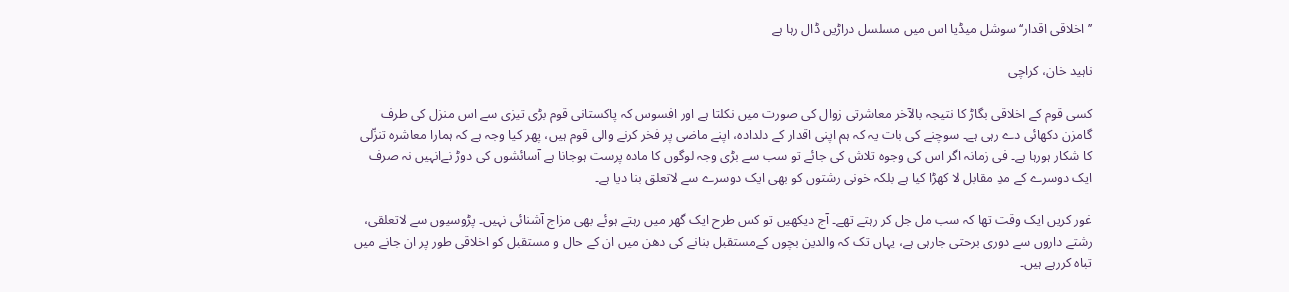’’اخلاقی اقدار‘‘ سوشل میڈیا اس میں مسلسل دراڑیں ڈال رہا ہے

ناہید خان، کراچی

کسی قوم کے اخلاقی بگاڑ کا نتیجہ بالآخر معاشرتی زوال کی صورت میں نکلتا ہے اور افسوس کہ پاکستانی قوم بڑی تیزی سے اس منزل کی طرف گامزن دکھائی دے رہی ہے۔ سوچنے کی بات یہ کہ ہم اپنی اقدار کے دلدادہ، اپنے ماضی پر فخر کرنے والی قوم ہیں، پھر کیا وجہ ہے کہ ہمارا معاشرہ تنزّلی کا شکار ہورہا ہے۔ فی زمانہ اگر اس کی وجوہ تلاش کی جائے تو سب سے بڑی وجہ لوگوں کا مادہ پرست ہوجانا ہے آسائشوں کی دوڑ نےانہیں نہ صرف ایک دوسرے کے مدِ مقابل لا کھڑا کیا ہے بلکہ خونی رشتوں کو بھی ایک دوسرے سے لاتعلق بنا دیا ہے۔

غور کریں ایک وقت تھا کہ سب مل جل کر رہتے تھے۔ آج دیکھیں تو کس طرح ایک گھر میں رہتے ہوئے بھی مزاج آشنائی نہیں۔ پڑوسیوں سے لاتعلقی، رشتے داروں سے دوری برحتی جارہی ہے، یہاں تک کہ والدین بچوں کےمستقبل بنانے کی دھن میں ان کے حال و مستقبل کو اخلاقی طور پر ان جانے میں تباہ کررہے ہیں۔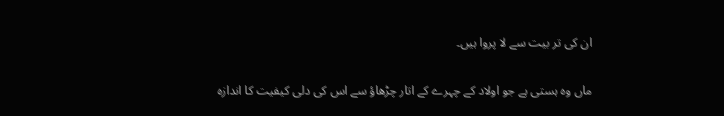ان کی تر بیت سے لا پروا ہیں۔

ماں وہ ہستی ہے جو اولاد کے چہرے کے اتار چڑھاؤ سے اس کی دلی کیفیت کا اندازہ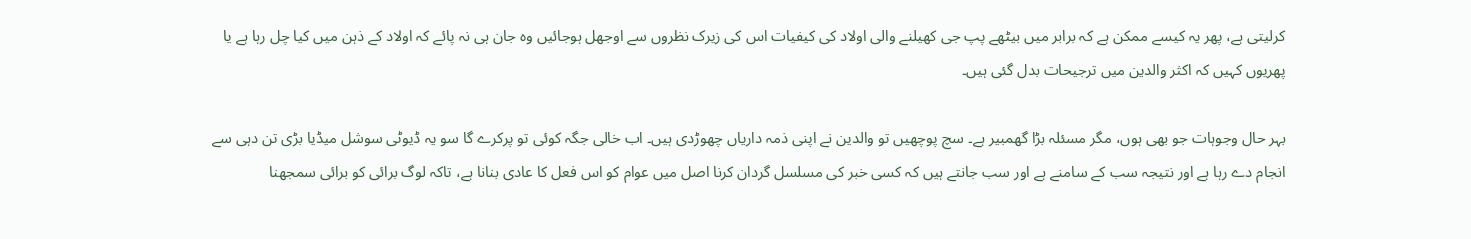کرلیتی ہے، پھر یہ کیسے ممکن ہے کہ برابر میں بیٹھے پپ جی کھیلنے والی اولاد کی کیفیات اس کی زیرک نظروں سے اوجھل ہوجائیں وہ جان ہی نہ پائے کہ اولاد کے ذہن میں کیا چل رہا ہے یا پھریوں کہیں کہ اکثر والدین میں ترجیحات بدل گئی ہیں۔

بہر حال وجوہات جو بھی ہوں، مگر مسئلہ بڑا گھمبیر ہے۔ سچ پوچھیں تو والدین نے اپنی ذمہ داریاں چھوڑدی ہیں۔ اب خالی جگہ کوئی تو پرکرے گا سو یہ ڈیوٹی سوشل میڈیا بڑی تن دہی سے انجام دے رہا ہے اور نتیجہ سب کے سامنے ہے اور سب جانتے ہیں کہ کسی خبر کی مسلسل گردان کرنا اصل میں عوام کو اس فعل کا عادی بنانا ہے، تاکہ لوگ برائی کو برائی سمجھنا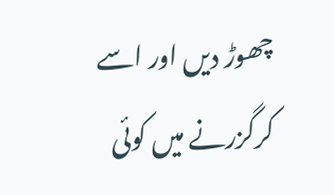چھوڑ دیں اور اسے کرگزرنے میں کوئی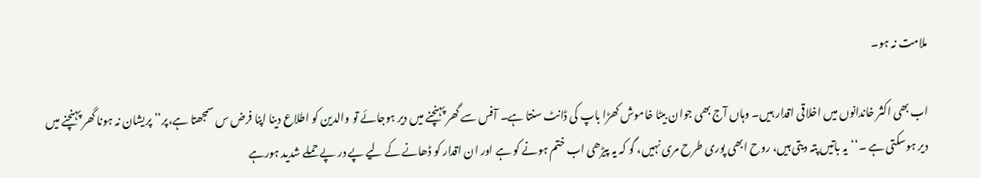ملامت نہ ہو۔

اب بھی اکثر خاندانوں میں اخلاقی اقدار ہیں۔ وہاں آج بھی جوان بیٹا خاموش کھڑا باپ کی ڈانٹ سنتا ہے۔ آفس سے گھر پہنچنے میں دیر ہوجائے تو والدین کو اطلاع دینا اپنا فرض س سمجھتا ہے،پر’’ پریشان نہ ہونا گھر پہنچنے میں دیر ہوسکتی ہے ۔‘‘یہ باتیں پتہ دیتی ہیں، روح ابھی پوری طرح مری نہیں، گو کہ یہ پیڑھی اب ختم ہونے کو ہے اور ان اقدار کو ڈھانے کے لیے پے در پے حملے شدید ہورہے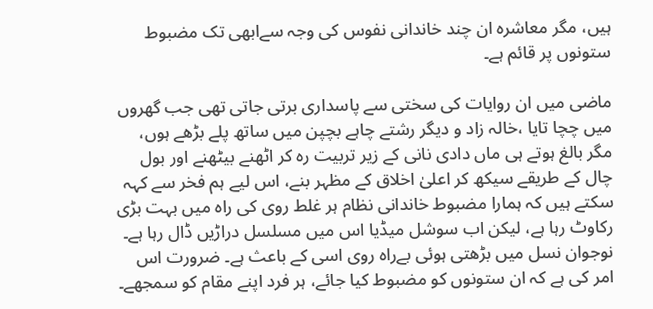ہیں، مگر معاشرہ ان چند خاندانی نفوس کی وجہ سےابھی تک مضبوط ستونوں پر قائم ہے۔

ماضی میں ان روایات کی سختی سے پاسداری برتی جاتی تھی جب گھروں میں چچا تایا ،خالہ زاد و دیگر رشتے چاہے بچپن میں ساتھ پلے بڑھے ہوں، مگر بالغ ہوتے ہی ماں دادی نانی کے زیر تربیت رہ کر اٹھنے بیٹھنے اور بول چال کے طریقے سیکھ کر اعلیٰ اخلاق کے مظہر بنے، اس لیے ہم فخر سے کہہ سکتے ہیں کہ ہمارا مضبوط خاندانی نظام ہر غلط روی کی راہ میں بہت بڑی رکاوٹ رہا ہے، لیکن اب سوشل میڈیا اس میں مسلسل دراڑیں ڈال رہا ہے۔ نوجوان نسل میں بڑھتی ہوئی بےراہ روی اسی کے باعث ہے۔ ضرورت اس امر کی ہے کہ ان ستونوں کو مضبوط کیا جائے، ہر فرد اپنے مقام کو سمجھے۔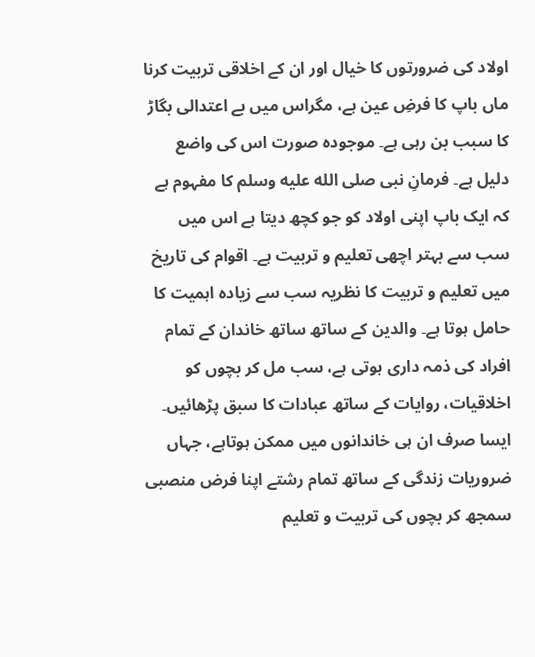اولاد کی ضرورتوں کا خیال اور ان کے اخلاقی تربیت کرنا ماں باپ کا فرضِ عین ہے، مگراس میں بے اعتدالی بگاڑ کا سبب بن رہی ہے۔ موجودہ صورت اس کی واضع دلیل ہے۔ فرمانِ نبی صلى الله عليه وسلم کا مفہوم ہے کہ ایک باپ اپنی اولاد کو جو کچھ دیتا ہے اس میں سب سے بہتر اچھی تعلیم و تربیت ہے۔ اقوام کی تاریخ میں تعلیم و تربیت کا نظریہ سب سے زیادہ اہمیت کا حامل ہوتا ہے۔ والدین کے ساتھ ساتھ خاندان کے تمام افراد کی ذمہ داری ہوتی ہے، سب مل کر بچوں کو اخلاقیات، روایات کے ساتھ عبادات کا سبق پڑھائیں۔ ایسا صرف ان ہی خاندانوں میں ممکن ہوتاہے، جہاں ضروریات زندگی کے ساتھ تمام رشتے اپنا فرض منصبی سمجھ کر بچوں کی تربیت و تعلیم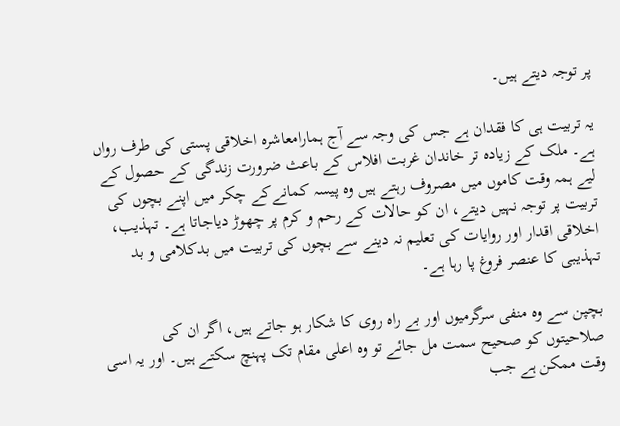پر توجہ دیتے ہیں۔

یہ تربیت ہی کا فقدان ہے جس کی وجہ سے آج ہمارامعاشرہ اخلاقی پستی کی طرف رواں ہے۔ ملک کے زیادہ تر خاندان غربت افلاس کے باعث ضرورت زندگی کے حصول کے لیے ہمہ وقت کاموں میں مصروف رہتے ہیں وہ پیسہ کمانےکے چکر میں اپنے بچوں کی تربیت پر توجہ نہیں دیتے، ان کو حالات کے رحم و کرم پر چھوڑ دیاجاتا ہے۔ تہذیب، اخلاقی اقدار اور روایات کی تعلیم نہ دینے سے بچوں کی تربیت میں بدکلامی و بد تہذیبی کا عنصر فروغ پا رہا ہے۔

بچپن سے وہ منفی سرگرمیوں اور بے راہ روی کا شکار ہو جاتے ہیں، اگر ان کی صلاحیتوں کو صحیح سمت مل جائے تو وہ اعلی مقام تک پہنچ سکتے ہیں۔ اور یہ اسی وقت ممکن ہے جب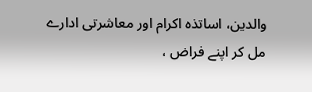والدین، اساتذہ اکرام اور معاشرتی ادارے مل کر اپنے فراض ،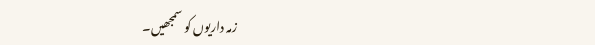زمہ داریوں کو سمجھیں۔